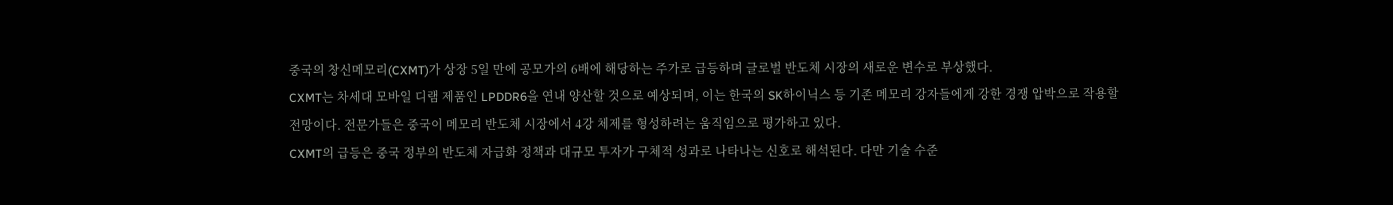중국의 창신메모리(CXMT)가 상장 5일 만에 공모가의 6배에 해당하는 주가로 급등하며 글로벌 반도체 시장의 새로운 변수로 부상했다.
CXMT는 차세대 모바일 디램 제품인 LPDDR6을 연내 양산할 것으로 예상되며, 이는 한국의 SK하이닉스 등 기존 메모리 강자들에게 강한 경쟁 압박으로 작용할 전망이다. 전문가들은 중국이 메모리 반도체 시장에서 4강 체제를 형성하려는 움직임으로 평가하고 있다.
CXMT의 급등은 중국 정부의 반도체 자급화 정책과 대규모 투자가 구체적 성과로 나타나는 신호로 해석된다. 다만 기술 수준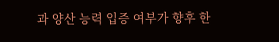과 양산 능력 입증 여부가 향후 한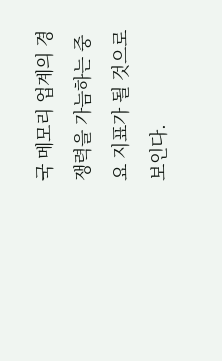국 메모리 업계의 경쟁력을 가늠하는 중요 지표가 될 것으로 보인다.